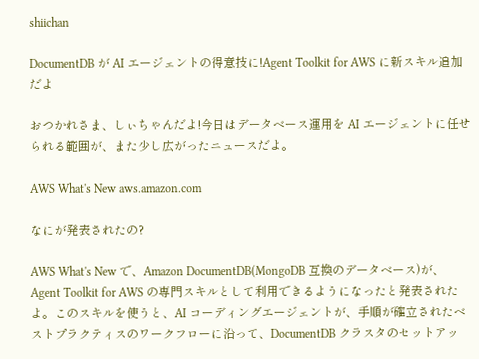shiichan

DocumentDB が AI エージェントの得意技に!Agent Toolkit for AWS に新スキル追加だよ

おつかれさま、しぃちゃんだよ!今日はデータベース運用を AI エージェントに任せられる範囲が、また少し広がったニュースだよ。

AWS What's New aws.amazon.com

なにが発表されたの?

AWS What's New で、Amazon DocumentDB(MongoDB 互換のデータベース)が、Agent Toolkit for AWS の専門スキルとして利用できるようになったと発表されたよ。このスキルを使うと、AI コーディングエージェントが、手順が確立されたベストプラクティスのワークフローに沿って、DocumentDB クラスタのセットアッ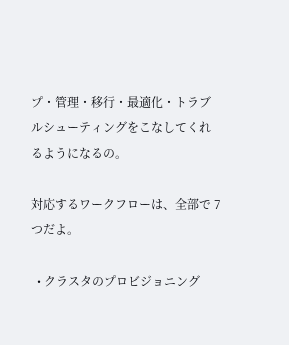プ・管理・移行・最適化・トラブルシューティングをこなしてくれるようになるの。

対応するワークフローは、全部で 7 つだよ。

  • クラスタのプロビジョニング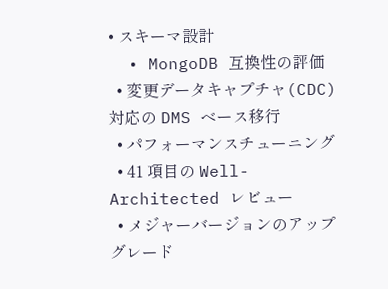• スキーマ設計
  • MongoDB 互換性の評価
  • 変更データキャプチャ(CDC)対応の DMS ベース移行
  • パフォーマンスチューニング
  • 41 項目の Well-Architected レビュー
  • メジャーバージョンのアップグレード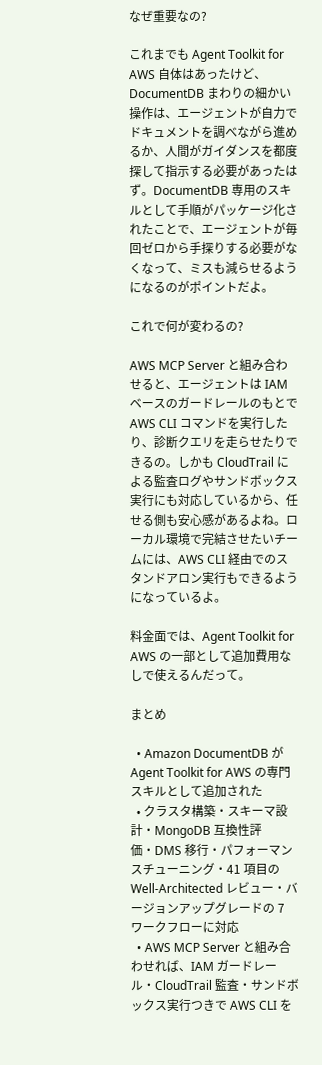なぜ重要なの?

これまでも Agent Toolkit for AWS 自体はあったけど、DocumentDB まわりの細かい操作は、エージェントが自力でドキュメントを調べながら進めるか、人間がガイダンスを都度探して指示する必要があったはず。DocumentDB 専用のスキルとして手順がパッケージ化されたことで、エージェントが毎回ゼロから手探りする必要がなくなって、ミスも減らせるようになるのがポイントだよ。

これで何が変わるの?

AWS MCP Server と組み合わせると、エージェントは IAM ベースのガードレールのもとで AWS CLI コマンドを実行したり、診断クエリを走らせたりできるの。しかも CloudTrail による監査ログやサンドボックス実行にも対応しているから、任せる側も安心感があるよね。ローカル環境で完結させたいチームには、AWS CLI 経由でのスタンドアロン実行もできるようになっているよ。

料金面では、Agent Toolkit for AWS の一部として追加費用なしで使えるんだって。

まとめ

  • Amazon DocumentDB が Agent Toolkit for AWS の専門スキルとして追加された
  • クラスタ構築・スキーマ設計・MongoDB 互換性評価・DMS 移行・パフォーマンスチューニング・41 項目の Well-Architected レビュー・バージョンアップグレードの 7 ワークフローに対応
  • AWS MCP Server と組み合わせれば、IAM ガードレール・CloudTrail 監査・サンドボックス実行つきで AWS CLI を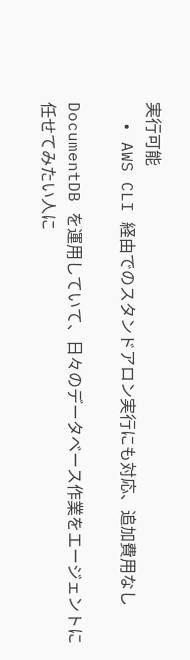実行可能
  • AWS CLI 経由でのスタンドアロン実行にも対応、追加費用なし

DocumentDB を運用していて、日々のデータベース作業をエージェントに任せてみたい人に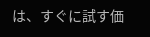は、すぐに試す価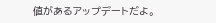値があるアップデートだよ。